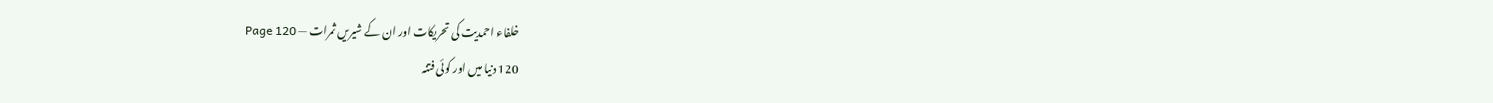خلفاء احمدیت کی تحریکات اور ان کے شیریں ثمرات — Page 120
120 دنیا میں اور کوئی فتنہ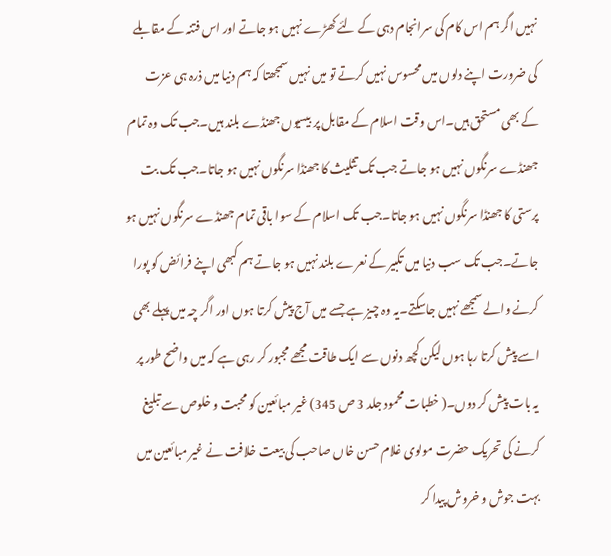نہیں اگر ہم اس کام کی سرانجام دہی کے لئے کھڑے نہیں ہو جاتے اور اس فتنہ کے مقابلے کی ضرورت اپنے دلوں میں محسوس نہیں کرتے تو میں نہیں سمجھتا کہ ہم دنیا میں ذرہ ہی عزت کے بھی مستحق ہیں۔اس وقت اسلام کے مقابل پر بیسیوں جھنڈے بلند ہیں۔جب تک وہ تمام جھنڈے سرنگوں نہیں ہو جاتے جب تک تثلیث کا جھنڈا سرنگوں نہیں ہو جاتا۔جب تک بت پرستی کا جھنڈا سرنگوں نہیں ہو جاتا۔جب تک اسلام کے سوا باقی تمام جھنڈے سرنگوں نہیں ہو جاتے۔جب تک سب دنیا میں تکبیر کے نعرے بلند نہیں ہو جاتے ہم کبھی اپنے فرائض کو پورا کرنے والے سمجھے نہیں جاسکتے۔یہ وہ چیز ہے جسے میں آج پیش کرتا ہوں اور اگر چہ میں پہلے بھی اسے پیش کرتا رہا ہوں لیکن کچھ دنوں سے ایک طاقت مجھے مجبور کر رہی ہے کہ میں واضح طور پر یہ بات پیش کر دوں۔( خطبات محمود جلد 3 ص 345) غیر مبائعین کو محبت و خلوص سے تبلیغ کرنے کی تحریک حضرت مولوی غلام حسن خاں صاحب کی بیعت خلافت نے غیر مبائعین میں بہت جوش و خروش پیدا کر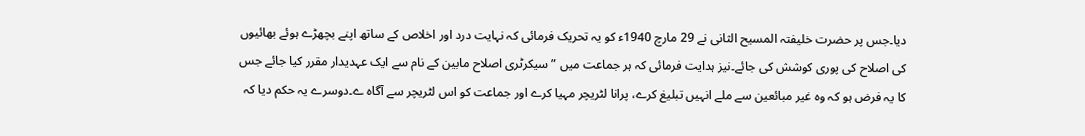دیا۔جس پر حضرت خلیفتہ المسیح الثانی نے 29 مارچ 1940ء کو یہ تحریک فرمائی کہ نہایت درد اور اخلاص کے ساتھ اپنے بچھڑے ہوئے بھائیوں کی اصلاح کی پوری کوشش کی جائے۔نیز ہدایت فرمائی کہ ہر جماعت میں ”سیکرٹری اصلاح مابین کے نام سے ایک عہدیدار مقرر کیا جائے جس کا یہ فرض ہو کہ وہ غیر مبائعین سے ملے انہیں تبلیغ کرے، پرانا لٹریچر مہیا کرے اور جماعت کو اس لٹریچر سے آگاہ ے۔دوسرے یہ حکم دیا کہ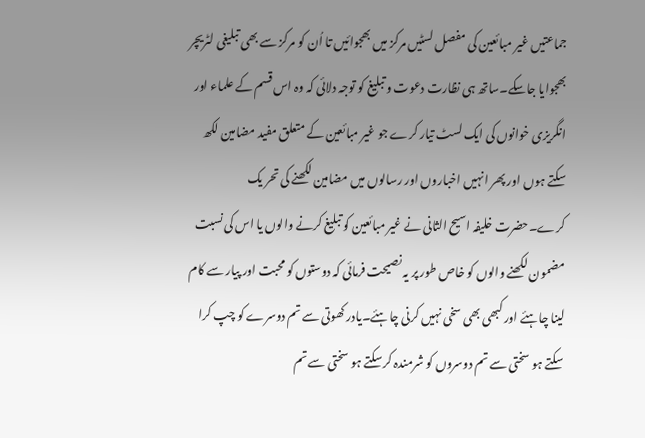جماعتیں غیر مبائعین کی مفصل لسٹیں مرکز میں بھجوائیں تا اُن کو مرکز سے بھی تبلیغی لٹریچر بھجوایا جاسکے۔ساتھ ہی نظارت دعوت و تبلیغ کو توجہ دلائی کہ وہ اس قسم کے علماء اور انگریزی خوانوں کی ایک لسٹ تیار کرے جو غیر مبائعین کے متعلق مفید مضامین لکھ سکتے ہوں اور پھر انہیں اخباروں اور رسالوں میں مضامین لکھنے کی تحر یک کرے۔حضرت خلیفہ اسیح الثانی نے غیر مبائعین کو تبلیغ کرنے والوں یا اس کی نسبت مضمون لکھنے والوں کو خاص طور پر یہ نصیحت فرمائی کہ دوستوں کو محبت اور پیار سے کام لینا چاہئے اور کبھی بھی سخی نہیں کرنی چاہئے۔یادر کھوتی سے تم دوسرے کو چپ کرا سکتے ہو سختی سے تم دوسروں کو شرمندہ کر سکتے ہو سختی سے تم